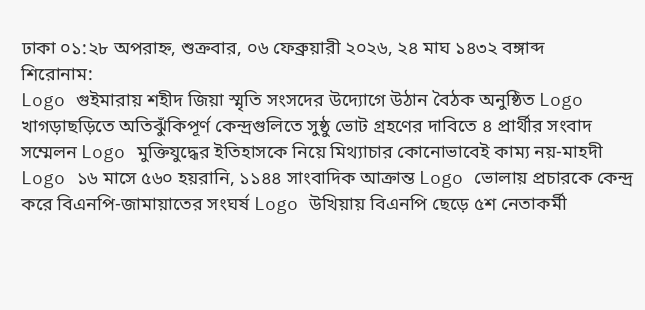ঢাকা ০১:২৮ অপরাহ্ন, শুক্রবার, ০৬ ফেব্রুয়ারী ২০২৬, ২৪ মাঘ ১৪৩২ বঙ্গাব্দ
শিরোনাম:
Logo গুইমারায় শহীদ জিয়া স্মৃতি সংসদের উদ্যোগে উঠান বৈঠক অনুষ্ঠিত Logo খাগড়াছড়িতে অতিঝুঁকিপূর্ণ কেন্দ্রগুলিতে সুষ্ঠু ভোট গ্রহণের দাবিতে ৪ প্রার্থীর সংবাদ সম্মেলন Logo মুক্তিযুদ্ধের ইতিহাসকে নিয়ে মিথ্যাচার কোনোভাবেই কাম্য নয়-মাহদী Logo ১৬ মাসে ৫৬০ হয়রানি, ১১৪৪ সাংবাদিক আক্রান্ত Logo ভোলায় প্রচারকে কেন্দ্র করে বিএনপি-জামায়াতের সংঘর্ষ Logo উখিয়ায় বিএনপি ছেড়ে ৫শ নেতাকর্মী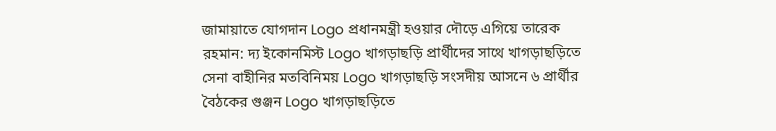জামায়াতে যোগদান Logo প্রধানমন্ত্রী হওয়ার দৌড়ে এগিয়ে তারেক রহমান: দ্য ইকোনমিস্ট Logo খাগড়াছড়ি প্রার্থীদের সাথে খাগড়াছড়িতে সেনা বাহীনির মতবিনিময় Logo খাগড়াছড়ি সংসদীয় আসনে ৬ প্রার্থীর বৈঠকের গুঞ্জন Logo খাগড়াছড়িতে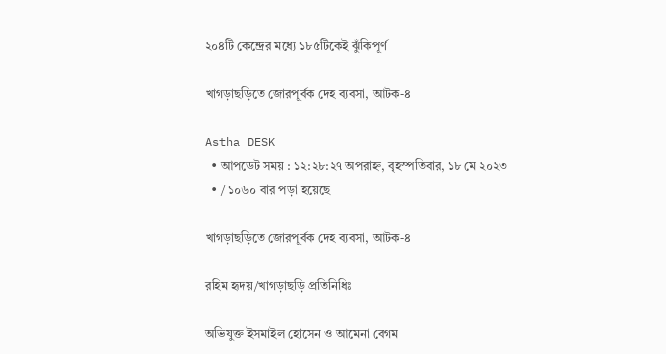২০৪টি কেন্দ্রের মধ্যে ১৮৫টিকেই ঝুঁকিপূর্ণ

খাগড়াছড়িতে জোরপূর্বক দেহ ব্যবসা, আটক-৪

Astha DESK
  • আপডেট সময় : ১২:২৮:২৭ অপরাহ্ন, বৃহস্পতিবার, ১৮ মে ২০২৩
  • / ১০৬০ বার পড়া হয়েছে

খাগড়াছড়িতে জোরপূর্বক দেহ ব্যবসা, আটক-৪

রহিম হৃদয়/খাগড়াছড়ি প্রতিনিধিঃ

অভিযুক্ত ইসমাইল হোসেন ও আমেনা বেগম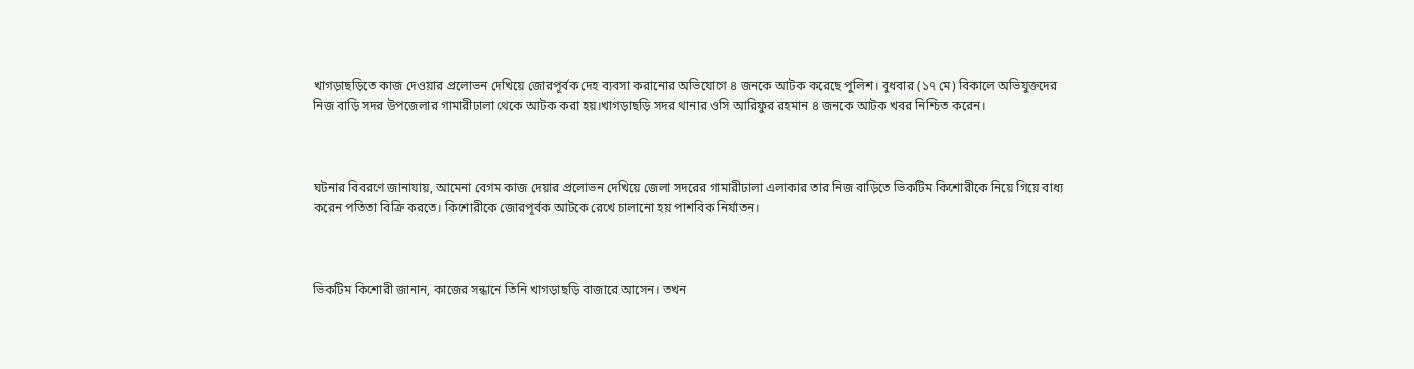খাগড়াছড়িতে কাজ দেওয়ার প্রলোভন দেখিয়ে জোরপূর্বক দেহ ব্যবসা করানোর অভিযোগে ৪ জনকে আটক করেছে পুলিশ। বুধবার (১৭ মে) বিকালে অভিযুক্তদের নিজ বাড়ি সদর উপজেলার গামারীঢালা থেকে আটক করা হয়।খাগড়াছড়ি সদর থানার ওসি আরিফুর রহমান ৪ জনকে আটক খবর নিশ্চিত করেন।



ঘটনার বিবরণে জানাযায়, আমেনা বেগম কাজ দেয়ার প্রলোভন দেখিয়ে জেলা সদরের গামারীঢালা এলাকার তার নিজ বাড়িতে ভিকটিম কিশোরীকে নিয়ে গিয়ে বাধ্য করেন পতিতা বিক্রি করতে। কিশোরীকে জোরপূর্বক আটকে রেখে চালানো হয় পাশবিক নির্যাতন।



ভিকটিম কিশোরী জানান, কাজের সন্ধানে তিনি খাগড়াছড়ি বাজারে আসেন। তখন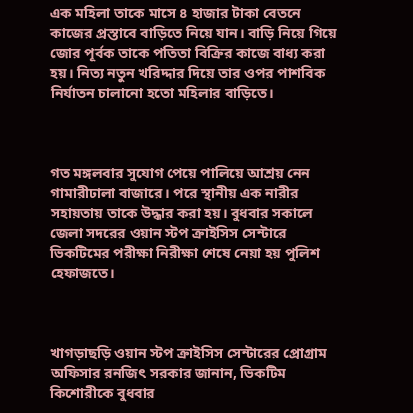এক মহিলা তাকে মাসে ৪ হাজার টাকা বেতনে কাজের প্রস্তাবে বাড়িতে নিয়ে যান। বাড়ি নিয়ে গিয়ে জোর পূর্বক তাকে পতিতা বিক্রির কাজে বাধ্য করা হয়। নিত্য নতুন খরিদ্দার দিয়ে তার ওপর পাশবিক নির্যাতন চালানো হতো মহিলার বাড়িতে।



গত মঙ্গলবার সুযোগ পেয়ে পালিয়ে আশ্রয় নেন গামারীঢালা বাজারে। পরে স্থানীয় এক নারীর সহায়তায় তাকে উদ্ধার করা হয়। বুধবার সকালে জেলা সদরের ওয়ান স্টপ ক্রাইসিস সেন্টারে ভিকটিমের পরীক্ষা নিরীক্ষা শেষে নেয়া হয় পুলিশ হেফাজতে।



খাগড়াছড়ি ওয়ান স্টপ ক্রাইসিস সেন্টারের প্রোগ্রাম অফিসার রনজিৎ সরকার জানান, ভিকটিম কিশোরীকে বুধবার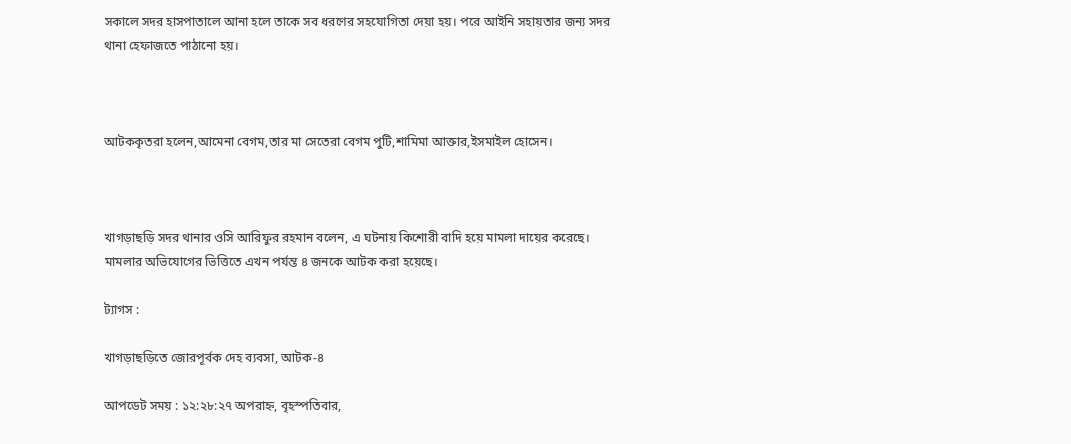সকালে সদর হাসপাতালে আনা হলে তাকে সব ধরণের সহযোগিতা দেয়া হয়। পরে আইনি সহায়তার জন্য সদর থানা হেফাজতে পাঠানো হয়।



আটককৃতরা হলেন,আমেনা বেগম,তার মা সেতেরা বেগম পুটি,শামিমা আক্তার,ইসমাইল হোসেন।



খাগড়াছড়ি সদর থানার ওসি আরিফুর রহমান বলেন, এ ঘটনায় কিশোরী বাদি হয়ে মামলা দায়ের করেছে। মামলার অভিযোগের ভিত্তিতে এখন পর্যন্ত ৪ জনকে আটক করা হয়েছে।

ট্যাগস :

খাগড়াছড়িতে জোরপূর্বক দেহ ব্যবসা, আটক-৪

আপডেট সময় : ১২:২৮:২৭ অপরাহ্ন, বৃহস্পতিবার,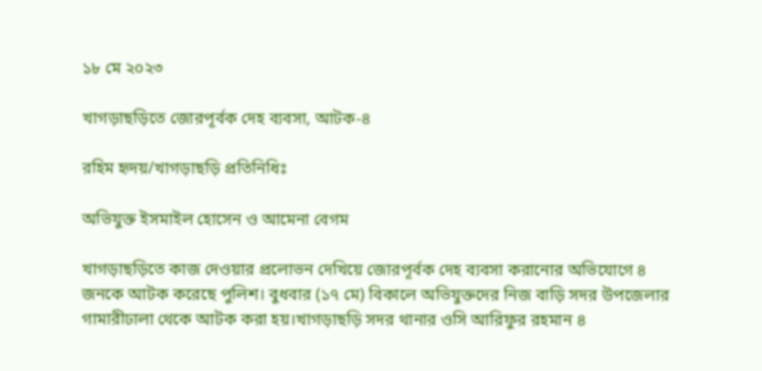১৮ মে ২০২৩

খাগড়াছড়িতে জোরপূর্বক দেহ ব্যবসা, আটক-৪

রহিম হৃদয়/খাগড়াছড়ি প্রতিনিধিঃ

অভিযুক্ত ইসমাইল হোসেন ও আমেনা বেগম

খাগড়াছড়িতে কাজ দেওয়ার প্রলোভন দেখিয়ে জোরপূর্বক দেহ ব্যবসা করানোর অভিযোগে ৪ জনকে আটক করেছে পুলিশ। বুধবার (১৭ মে) বিকালে অভিযুক্তদের নিজ বাড়ি সদর উপজেলার গামারীঢালা থেকে আটক করা হয়।খাগড়াছড়ি সদর থানার ওসি আরিফুর রহমান ৪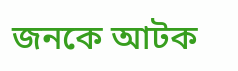জনকে আটক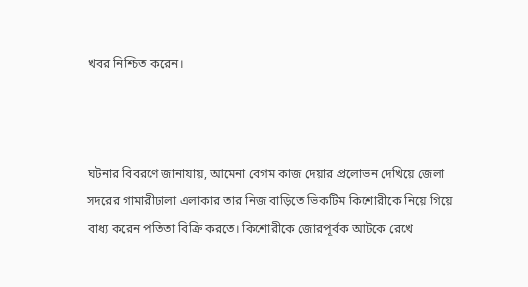খবর নিশ্চিত করেন।



ঘটনার বিবরণে জানাযায়, আমেনা বেগম কাজ দেয়ার প্রলোভন দেখিয়ে জেলা সদরের গামারীঢালা এলাকার তার নিজ বাড়িতে ভিকটিম কিশোরীকে নিয়ে গিয়ে বাধ্য করেন পতিতা বিক্রি করতে। কিশোরীকে জোরপূর্বক আটকে রেখে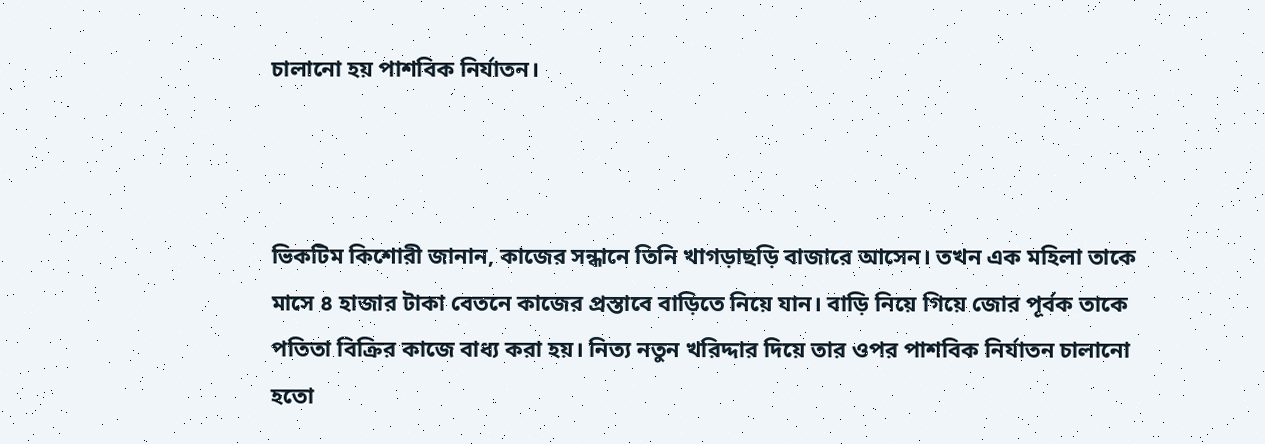চালানো হয় পাশবিক নির্যাতন।



ভিকটিম কিশোরী জানান, কাজের সন্ধানে তিনি খাগড়াছড়ি বাজারে আসেন। তখন এক মহিলা তাকে মাসে ৪ হাজার টাকা বেতনে কাজের প্রস্তাবে বাড়িতে নিয়ে যান। বাড়ি নিয়ে গিয়ে জোর পূর্বক তাকে পতিতা বিক্রির কাজে বাধ্য করা হয়। নিত্য নতুন খরিদ্দার দিয়ে তার ওপর পাশবিক নির্যাতন চালানো হতো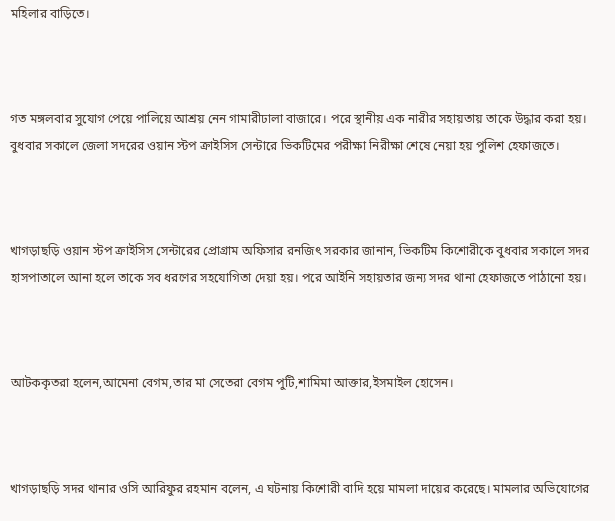মহিলার বাড়িতে।



গত মঙ্গলবার সুযোগ পেয়ে পালিয়ে আশ্রয় নেন গামারীঢালা বাজারে। পরে স্থানীয় এক নারীর সহায়তায় তাকে উদ্ধার করা হয়। বুধবার সকালে জেলা সদরের ওয়ান স্টপ ক্রাইসিস সেন্টারে ভিকটিমের পরীক্ষা নিরীক্ষা শেষে নেয়া হয় পুলিশ হেফাজতে।



খাগড়াছড়ি ওয়ান স্টপ ক্রাইসিস সেন্টারের প্রোগ্রাম অফিসার রনজিৎ সরকার জানান, ভিকটিম কিশোরীকে বুধবার সকালে সদর হাসপাতালে আনা হলে তাকে সব ধরণের সহযোগিতা দেয়া হয়। পরে আইনি সহায়তার জন্য সদর থানা হেফাজতে পাঠানো হয়।



আটককৃতরা হলেন,আমেনা বেগম,তার মা সেতেরা বেগম পুটি,শামিমা আক্তার,ইসমাইল হোসেন।



খাগড়াছড়ি সদর থানার ওসি আরিফুর রহমান বলেন, এ ঘটনায় কিশোরী বাদি হয়ে মামলা দায়ের করেছে। মামলার অভিযোগের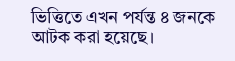ভিত্তিতে এখন পর্যন্ত ৪ জনকে আটক করা হয়েছে।